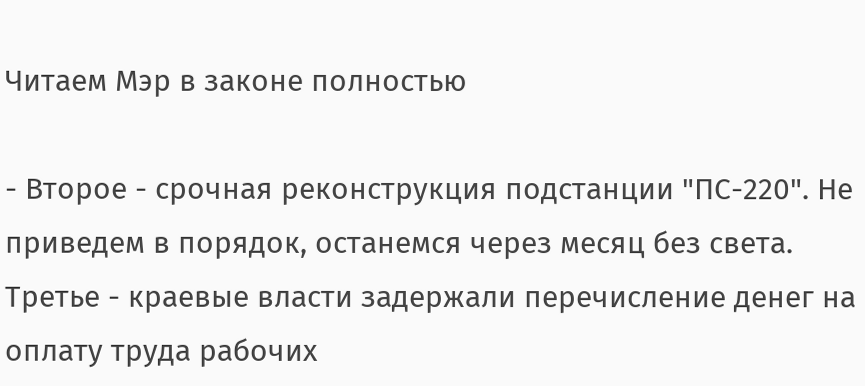Читаем Мэр в законе полностью

- Второе - срочная реконструкция подстанции "ПС-220". Не приведем в порядок, останемся через месяц без света. Третье - краевые власти задержали перечисление денег на оплату труда рабочих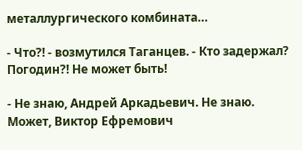металлургического комбината…

- Что?! - возмутился Таганцев. - Кто задержал? Погодин?! Не может быть!

- Не знаю, Андрей Аркадьевич. Не знаю. Может, Виктор Ефремович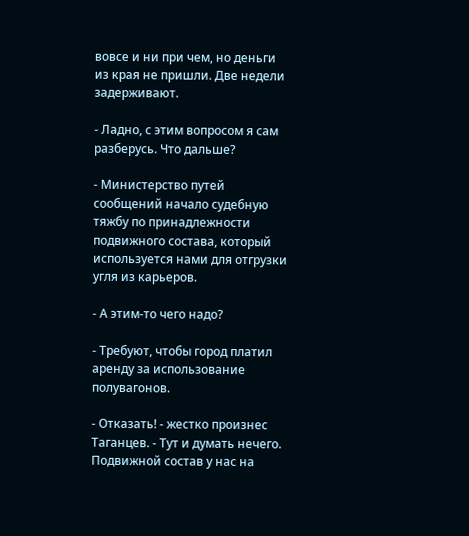вовсе и ни при чем, но деньги из края не пришли. Две недели задерживают.

- Ладно, с этим вопросом я сам разберусь. Что дальше?

- Министерство путей сообщений начало судебную тяжбу по принадлежности подвижного состава, который используется нами для отгрузки угля из карьеров.

- А этим-то чего надо?

- Требуют, чтобы город платил аренду за использование полувагонов.

- Отказать! - жестко произнес Таганцев. - Тут и думать нечего. Подвижной состав у нас на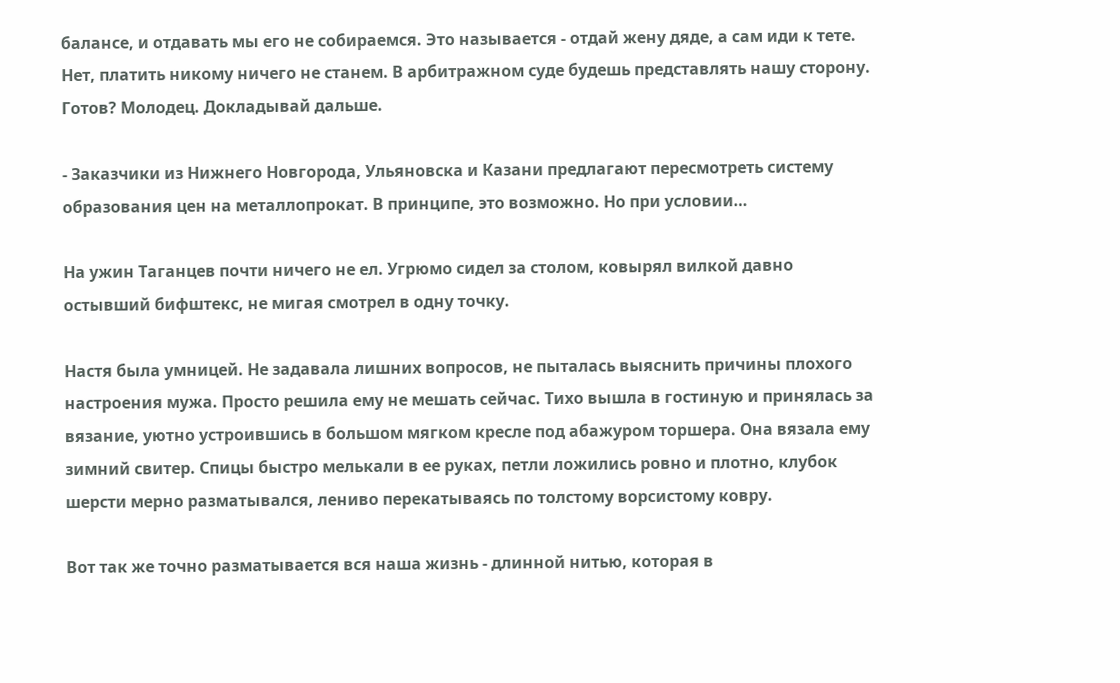балансе, и отдавать мы его не собираемся. Это называется - отдай жену дяде, а сам иди к тете. Нет, платить никому ничего не станем. В арбитражном суде будешь представлять нашу сторону. Готов? Молодец. Докладывай дальше.

- Заказчики из Нижнего Новгорода, Ульяновска и Казани предлагают пересмотреть систему образования цен на металлопрокат. В принципе, это возможно. Но при условии…

На ужин Таганцев почти ничего не ел. Угрюмо сидел за столом, ковырял вилкой давно остывший бифштекс, не мигая смотрел в одну точку.

Настя была умницей. Не задавала лишних вопросов, не пыталась выяснить причины плохого настроения мужа. Просто решила ему не мешать сейчас. Тихо вышла в гостиную и принялась за вязание, уютно устроившись в большом мягком кресле под абажуром торшера. Она вязала ему зимний свитер. Спицы быстро мелькали в ее руках, петли ложились ровно и плотно, клубок шерсти мерно разматывался, лениво перекатываясь по толстому ворсистому ковру.

Вот так же точно разматывается вся наша жизнь - длинной нитью, которая в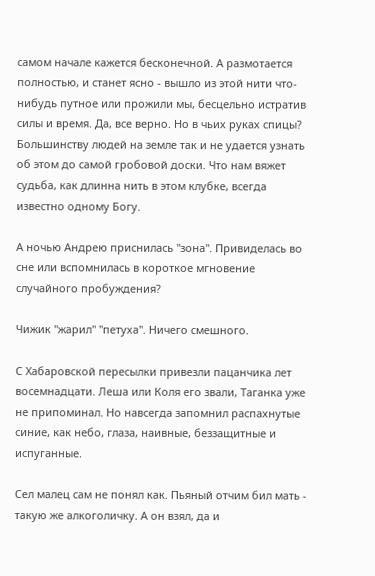самом начале кажется бесконечной. А размотается полностью, и станет ясно - вышло из этой нити что-нибудь путное или прожили мы, бесцельно истратив силы и время. Да, все верно. Но в чьих руках спицы? Большинству людей на земле так и не удается узнать об этом до самой гробовой доски. Что нам вяжет судьба, как длинна нить в этом клубке, всегда известно одному Богу.

А ночью Андрею приснилась "зона". Привиделась во сне или вспомнилась в короткое мгновение случайного пробуждения?

Чижик "жарил" "петуха". Ничего смешного.

С Хабаровской пересылки привезли пацанчика лет восемнадцати. Леша или Коля его звали, Таганка уже не припоминал. Но навсегда запомнил распахнутые синие, как небо, глаза, наивные, беззащитные и испуганные.

Сел малец сам не понял как. Пьяный отчим бил мать - такую же алкоголичку. А он взял, да и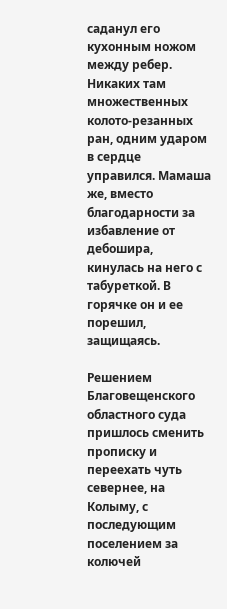саданул его кухонным ножом между ребер. Никаких там множественных колото-резанных ран, одним ударом в сердце управился. Мамаша же, вместо благодарности за избавление от дебошира, кинулась на него с табуреткой. В горячке он и ее порешил, защищаясь.

Решением Благовещенского областного суда пришлось сменить прописку и переехать чуть севернее, на Колыму, с последующим поселением за колючей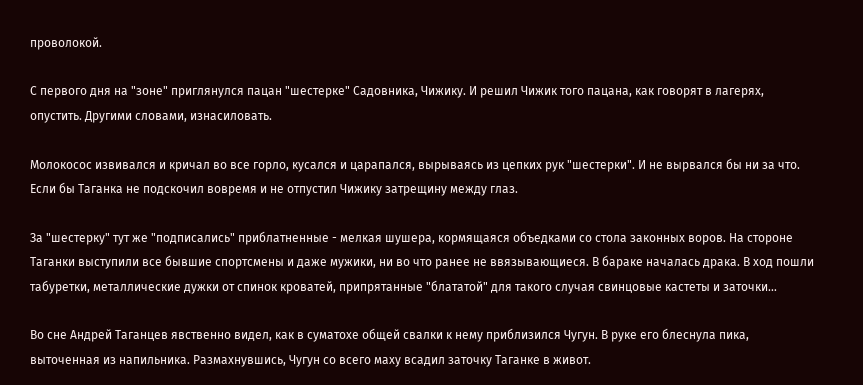проволокой.

С первого дня на "зоне" приглянулся пацан "шестерке" Садовника, Чижику. И решил Чижик того пацана, как говорят в лагерях, опустить. Другими словами, изнасиловать.

Молокосос извивался и кричал во все горло, кусался и царапался, вырываясь из цепких рук "шестерки". И не вырвался бы ни за что. Если бы Таганка не подскочил вовремя и не отпустил Чижику затрещину между глаз.

За "шестерку" тут же "подписались" приблатненные - мелкая шушера, кормящаяся объедками со стола законных воров. На стороне Таганки выступили все бывшие спортсмены и даже мужики, ни во что ранее не ввязывающиеся. В бараке началась драка. В ход пошли табуретки, металлические дужки от спинок кроватей, припрятанные "блататой" для такого случая свинцовые кастеты и заточки…

Во сне Андрей Таганцев явственно видел, как в суматохе общей свалки к нему приблизился Чугун. В руке его блеснула пика, выточенная из напильника. Размахнувшись, Чугун со всего маху всадил заточку Таганке в живот.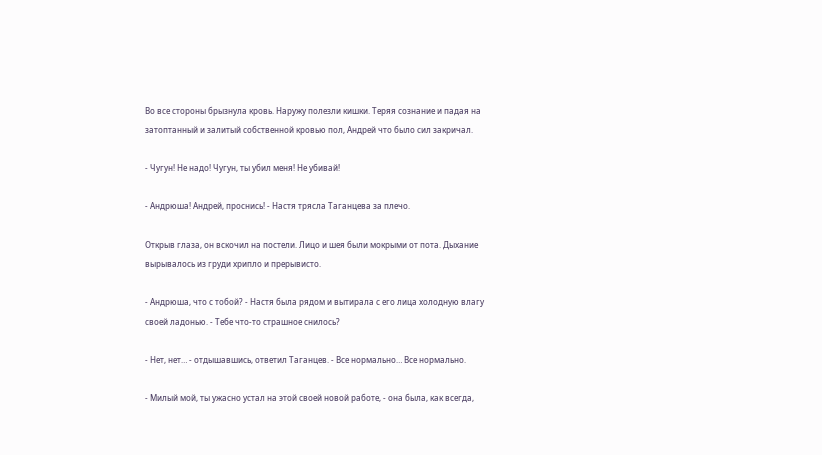Во все стороны брызнула кровь. Наружу полезли кишки. Теряя сознание и падая на затоптанный и залитый собственной кровью пол, Андрей что было сил закричал.

- Чугун! Не надо! Чугун, ты убил меня! Не убивай!

- Андрюша! Андрей, проснись! - Настя трясла Таганцева за плечо.

Открыв глаза, он вскочил на постели. Лицо и шея были мокрыми от пота. Дыхание вырывалось из груди хрипло и прерывисто.

- Андрюша, что с тобой? - Настя была рядом и вытирала с его лица холодную влагу своей ладонью. - Тебе что-то страшное снилось?

- Нет, нет… - отдышавшись, ответил Таганцев. - Все нормально… Все нормально.

- Милый мой, ты ужасно устал на этой своей новой работе, - она была, как всегда,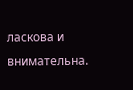ласкова и внимательна.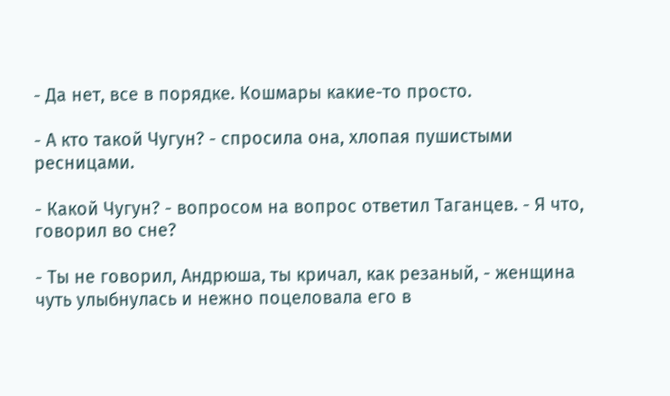- Да нет, все в порядке. Кошмары какие-то просто.

- А кто такой Чугун? - спросила она, хлопая пушистыми ресницами.

- Какой Чугун? - вопросом на вопрос ответил Таганцев. - Я что, говорил во сне?

- Ты не говорил, Андрюша, ты кричал, как резаный, - женщина чуть улыбнулась и нежно поцеловала его в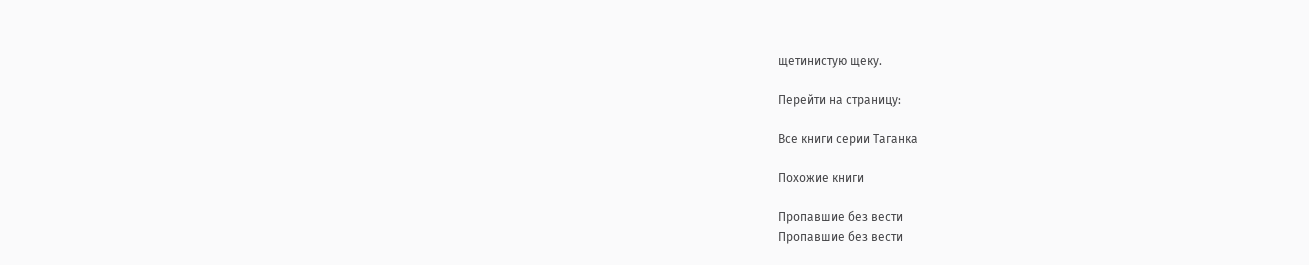щетинистую щеку.

Перейти на страницу:

Все книги серии Таганка

Похожие книги

Пропавшие без вести
Пропавшие без вести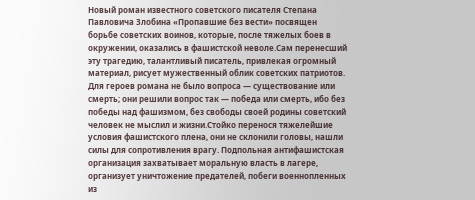Новый роман известного советского писателя Степана Павловича Злобина «Пропавшие без вести» посвящен борьбе советских воинов, которые, после тяжелых боев в окружении, оказались в фашистской неволе.Сам перенесший эту трагедию, талантливый писатель, привлекая огромный материал, рисует мужественный облик советских патриотов. Для героев романа не было вопроса — существование или смерть; они решили вопрос так — победа или смерть, ибо без победы над фашизмом, без свободы своей родины советский человек не мыслил и жизни.Стойко перенося тяжелейшие условия фашистского плена, они не склонили головы, нашли силы для сопротивления врагу. Подпольная антифашистская организация захватывает моральную власть в лагере, организует уничтожение предателей, побеги военнопленных из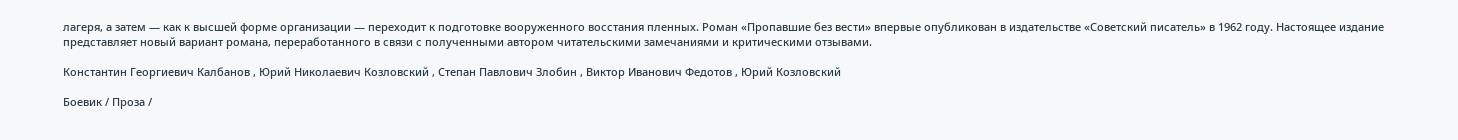лагеря, а затем — как к высшей форме организации — переходит к подготовке вооруженного восстания пленных. Роман «Пропавшие без вести» впервые опубликован в издательстве «Советский писатель» в 1962 году. Настоящее издание представляет новый вариант романа, переработанного в связи с полученными автором читательскими замечаниями и критическими отзывами.

Константин Георгиевич Калбанов , Юрий Николаевич Козловский , Степан Павлович Злобин , Виктор Иванович Федотов , Юрий Козловский

Боевик / Проза /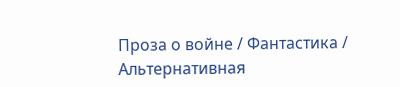Проза о войне / Фантастика / Альтернативная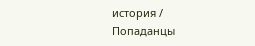история / Попаданцы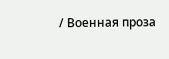/ Военная проза